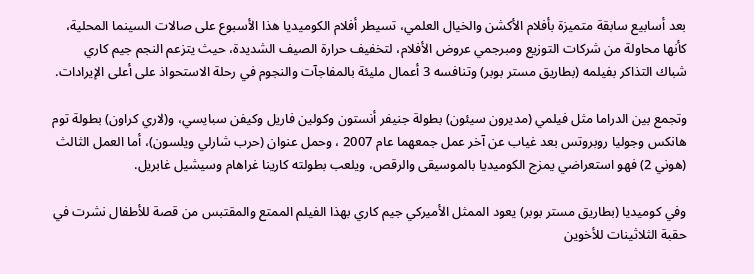بعد أسابيع سابقة متميزة بأفلام الأكشن والخيال العلمي، تسيطر أفلام الكوميديا هذا الأسبوع على صالات السينما المحلية، كأنها محاولة من شركات التوزيع ومبرجمي عروض الأفلام، لتخفيف حرارة الصيف الشديدة، حيث يتزعم النجم جيم كاري شباك التذاكر بفيلمه (بطاريق مستر بوبر) وتنافسه 3 أعمال مليئة بالمفاجآت والنجوم في رحلة الاستحواذ على أعلى الإيرادات.

وتجمع بين الدراما مثل فيلمي (مديرون سيئون) بطولة جنيفر أنستون وكولين فاريل وكيفن سبايسي، و(لاري كراون) بطولة توم هانكس وجوليا روبروتس بعد غياب عن آخر عمل جمعهما عام 2007 ، وحمل عنوان (حرب شارلي ويلسون)، أما العمل الثالث (هوني 2) فهو استعراضي يمزج الكوميديا بالموسيقى والرقص، ويلعب بطولته كارينا غراهام وسيشيل غابريل.

وفي كوميديا (بطاريق مستر بوبر) يعود الممثل الأميركي جيم كاري بهذا الفيلم الممتع والمقتبس من قصة للأطفال نشرت في حقبة الثلاثينات للأخوين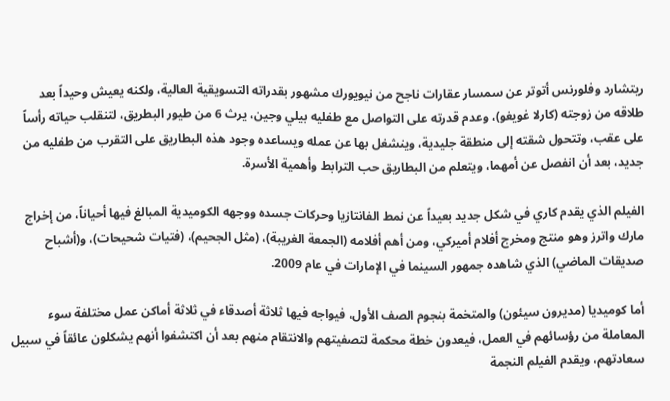ريتشارد وفلورنس أتوتر عن سمسار عقارات ناجح من نيويورك مشهور بقدراته التسويقية العالية، ولكنه يعيش وحيداً بعد طلاقه من زوجته (كارلا غويغو)، وعدم قدرته على التواصل مع طفليه بيلي وجين، يرث 6 من طيور البطريق، لتنقلب حياته رأساً على عقب، وتتحول شقته إلى منطقة جليدية، وينشغل بها عن عمله ويساعده وجود هذه البطاريق على التقرب من طفليه من جديد، بعد أن انفصل عن أمهما، ويتعلم من البطاريق حب الترابط وأهمية الأسرة.

الفيلم الذي يقدم كاري في شكل جديد بعيداً عن نمط الفانتازيا وحركات جسده ووجهه الكوميدية المبالغ فيها أحياناً، من إخراج مارك واترز وهو منتج ومخرج أفلام أميركي، ومن أهم أفلامه (الجمعة الغريبة)، (مثل الجحيم)، (فتيات شحيحات)، و(أشباح صديقات الماضي) الذي شاهده جمهور السينما في الإمارات في عام 2009.

أما كوميديا (مديرون سيئون) والمتخمة بنجوم الصف الأول، فيواجه فيها ثلاثة أصدقاء في ثلاثة أماكن عمل مختلفة سوء المعاملة من رؤسائهم في العمل، فيعدون خطة محكمة لتصفيتهم والانتقام منهم بعد أن اكتشفوا أنهم يشكلون عائقاً في سبيل سعادتهم، ويقدم الفيلم النجمة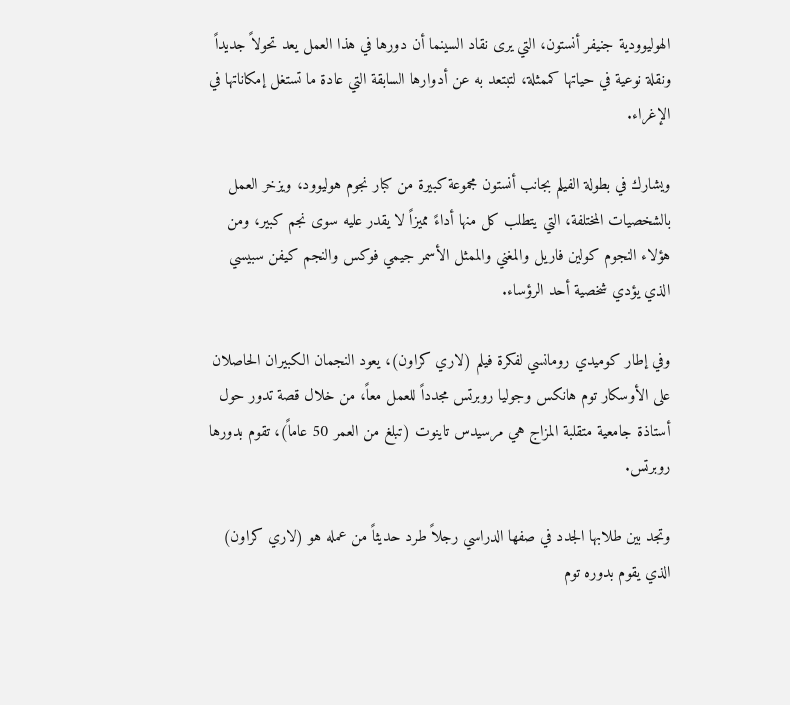الهوليوودية جنيفر أنستون، التي يرى نقاد السينما أن دورها في هذا العمل يعد تحولاً جديداً ونقلة نوعية في حياتها كممثلة، لتبتعد به عن أدوارها السابقة التي عادة ما تستغل إمكاناتها في الإغراء.

ويشارك في بطولة الفيلم بجانب أنستون مجموعة كبيرة من كبار نجوم هوليوود، ويزخر العمل بالشخصيات المختلفة، التي يتطلب كل منها أداءً مميزاً لا يقدر عليه سوى نجم كبير، ومن هؤلاء النجوم كولين فاريل والمغني والممثل الأسمر جيمي فوكس والنجم كيفن سبيسي الذي يؤدي شخصية أحد الرؤساء.

وفي إطار كوميدي رومانسي لفكرة فيلم (لاري كراون)، يعود النجمان الكبيران الحاصلان على الأوسكار توم هانكس وجوليا روبرتس مجدداً للعمل معاً، من خلال قصة تدور حول أستاذة جامعية متقلبة المزاج هي مرسيدس تاينوت (تبلغ من العمر 50 عاماً)، تقوم بدورها روبرتس.

وتجد بين طلابها الجدد في صفها الدراسي رجلاً طرد حديثاً من عمله هو (لاري كراون) الذي يقوم بدوره توم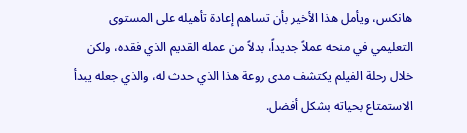هانكس، ويأمل هذا الأخير بأن تساهم إعادة تأهيله على المستوى التعليمي في منحه عملاً جديداً، بدلاً من عمله القديم الذي فقده، ولكن خلال رحلة الفيلم يكتشف مدى روعة هذا الذي حدث له، والذي جعله يبدأ الاستمتاع بحياته بشكل أفضل.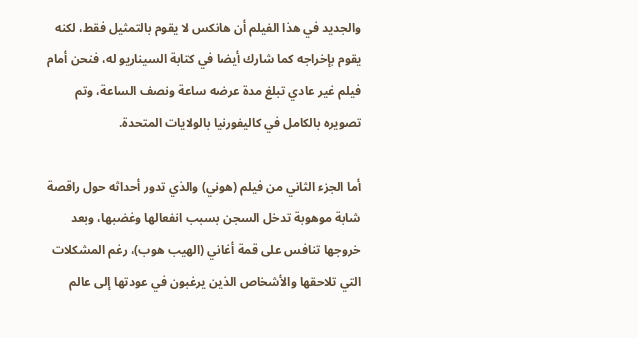والجديد في هذا الفيلم أن هانكس لا يقوم بالتمثيل فقط، لكنه يقوم بإخراجه كما شارك أيضا في كتابة السيناريو له، فنحن أمام فيلم غير عادي تبلغ مدة عرضه ساعة ونصف الساعة، وتم تصويره بالكامل في كاليفورنيا بالولايات المتحدة.

أما الجزء الثاني من فيلم (هوني) والذي تدور أحداثه حول راقصة شابة موهوبة تدخل السجن بسبب انفعالها وغضبها، وبعد خروجها تنافس على قمة أغاني (الهيب هوب)، رغم المشكلات التي تلاحقها والأشخاص الذين يرغبون في عودتها إلى عالم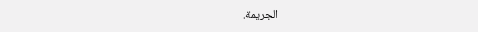الجريمة.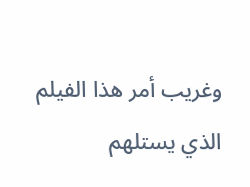وغريب أمر هذا الفيلم الذي يستلهم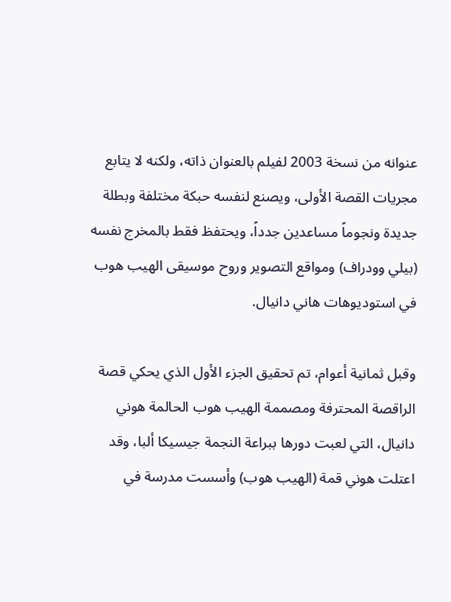عنوانه من نسخة 2003 لفيلم بالعنوان ذاته، ولكنه لا يتابع مجريات القصة الأولى، ويصنع لنفسه حبكة مختلفة وبطلة جديدة ونجوماً مساعدين جدداً، ويحتفظ فقط بالمخرج نفسه (بيلي وودراف) ومواقع التصوير وروح موسيقى الهيب هوب في استوديوهات هاني دانيال.

وقبل ثمانية أعوام، تم تحقيق الجزء الأول الذي يحكي قصة الراقصة المحترفة ومصممة الهيب هوب الحالمة هوني دانيال، التي لعبت دورها ببراعة النجمة جيسيكا ألبا، وقد اعتلت هوني قمة (الهيب هوب) وأسست مدرسة في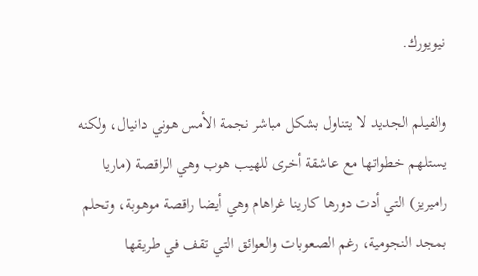نيويورك.

والفيلم الجديد لا يتناول بشكل مباشر نجمة الأمس هوني دانيال، ولكنه يستلهم خطواتها مع عاشقة أخرى للهيب هوب وهي الراقصة (ماريا راميريز) التي أدت دورها كارينا غراهام وهي أيضا راقصة موهوبة، وتحلم بمجد النجومية، رغم الصعوبات والعوائق التي تقف في طريقها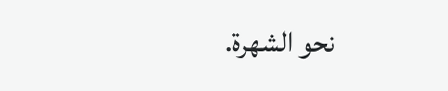نحو الشهرة.